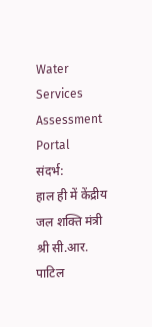Water Services Assessment Portal
संदर्भ:
हाल ही में केंद्रीय जल शक्ति मंत्री श्री सी.आर. पाटिल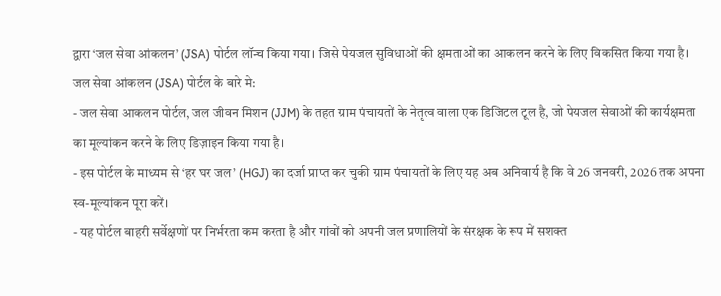द्वारा ‘जल सेवा आंकलन’ (JSA) पोर्टल लॉन्च किया गया। जिसे पेयजल सुविधाओं की क्षमताओं का आकलन करने के लिए विकसित किया गया है।
जल सेवा आंकलन (JSA) पोर्टल के बारे मे:
- जल सेवा आकलन पोर्टल, जल जीवन मिशन (JJM) के तहत ग्राम पंचायतों के नेतृत्व वाला एक डिजिटल टूल है, जो पेयजल सेवाओं की कार्यक्षमता का मूल्यांकन करने के लिए डिज़ाइन किया गया है।
- इस पोर्टल के माध्यम से ‘हर घर जल’ (HGJ) का दर्जा प्राप्त कर चुकी ग्राम पंचायतों के लिए यह अब अनिवार्य है कि वे 26 जनवरी, 2026 तक अपना स्व-मूल्यांकन पूरा करें।
- यह पोर्टल बाहरी सर्वेक्षणों पर निर्भरता कम करता है और गांवों को अपनी जल प्रणालियों के संरक्षक के रूप में सशक्त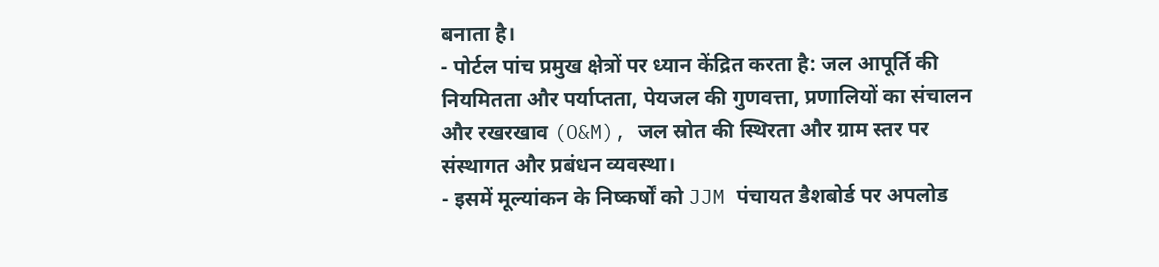बनाता है।
- पोर्टल पांच प्रमुख क्षेत्रों पर ध्यान केंद्रित करता है: जल आपूर्ति की नियमितता और पर्याप्तता, पेयजल की गुणवत्ता, प्रणालियों का संचालन और रखरखाव (O&M), जल स्रोत की स्थिरता और ग्राम स्तर पर संस्थागत और प्रबंधन व्यवस्था।
- इसमें मूल्यांकन के निष्कर्षों को JJM पंचायत डैशबोर्ड पर अपलोड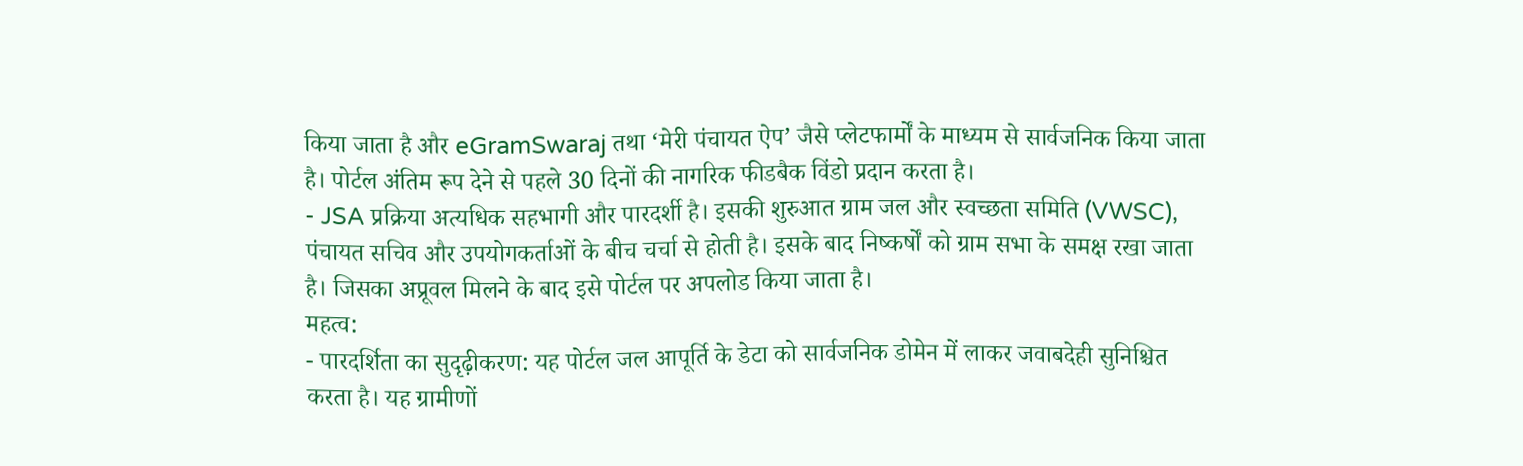किया जाता है और eGramSwaraj तथा ‘मेरी पंचायत ऐप’ जैसे प्लेटफार्मों के माध्यम से सार्वजनिक किया जाता है। पोर्टल अंतिम रूप देने से पहले 30 दिनों की नागरिक फीडबैक विंडो प्रदान करता है।
- JSA प्रक्रिया अत्यधिक सहभागी और पारदर्शी है। इसकी शुरुआत ग्राम जल और स्वच्छता समिति (VWSC), पंचायत सचिव और उपयोगकर्ताओं के बीच चर्चा से होती है। इसके बाद निष्कर्षों को ग्राम सभा के समक्ष रखा जाता है। जिसका अप्रूवल मिलने के बाद इसे पोर्टल पर अपलोड किया जाता है।
महत्व:
- पारदर्शिता का सुदृढ़ीकरण: यह पोर्टल जल आपूर्ति के डेटा को सार्वजनिक डोमेन में लाकर जवाबदेही सुनिश्चित करता है। यह ग्रामीणों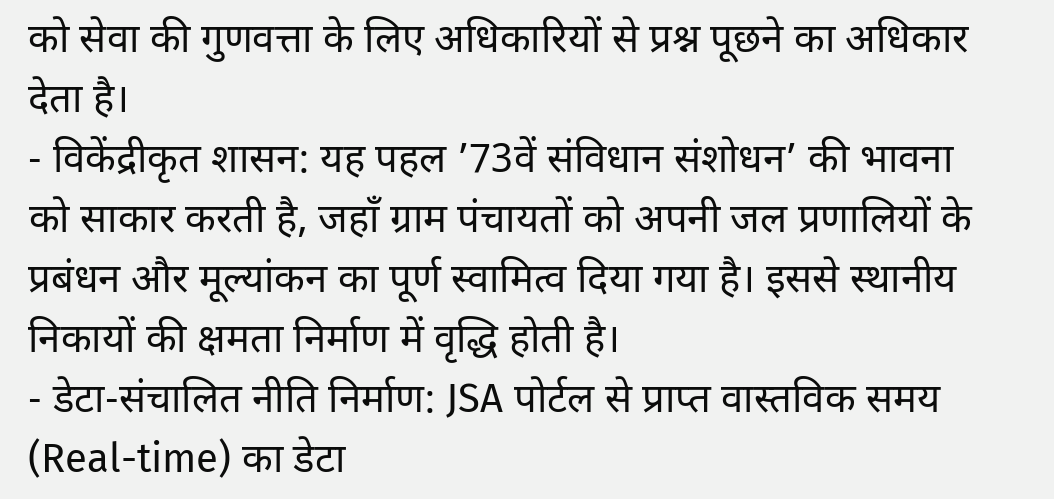को सेवा की गुणवत्ता के लिए अधिकारियों से प्रश्न पूछने का अधिकार देता है।
- विकेंद्रीकृत शासन: यह पहल ’73वें संविधान संशोधन’ की भावना को साकार करती है, जहाँ ग्राम पंचायतों को अपनी जल प्रणालियों के प्रबंधन और मूल्यांकन का पूर्ण स्वामित्व दिया गया है। इससे स्थानीय निकायों की क्षमता निर्माण में वृद्धि होती है।
- डेटा-संचालित नीति निर्माण: JSA पोर्टल से प्राप्त वास्तविक समय (Real-time) का डेटा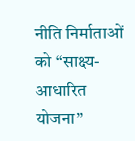नीति निर्माताओं को “साक्ष्य-आधारित योजना”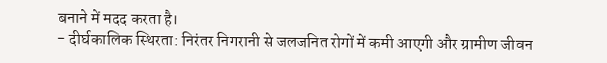बनाने में मदद करता है।
- दीर्घकालिक स्थिरता: निरंतर निगरानी से जलजनित रोगों में कमी आएगी और ग्रामीण जीवन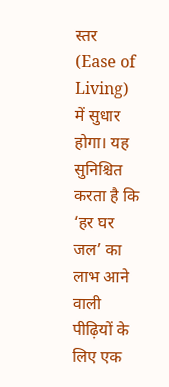स्तर (Ease of Living) में सुधार होगा। यह सुनिश्चित करता है कि ‘हर घर जल’ का लाभ आने वाली पीढ़ियों के लिए एक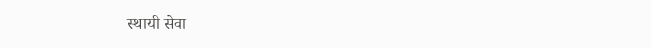स्थायी सेवा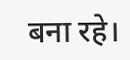बना रहे।